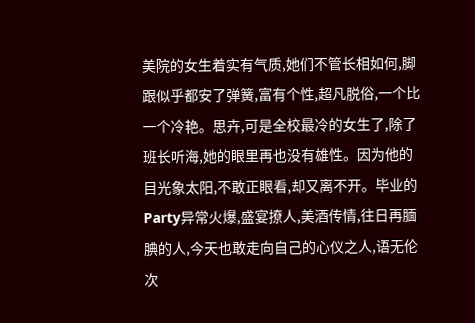美院的女生着实有气质,她们不管长相如何,脚跟似乎都安了弹簧,富有个性,超凡脱俗,一个比一个冷艳。思卉,可是全校最冷的女生了,除了班长听海,她的眼里再也没有雄性。因为他的目光象太阳,不敢正眼看,却又离不开。毕业的Party异常火爆,盛宴撩人,美酒传情,往日再腼腆的人,今天也敢走向自己的心仪之人,语无伦次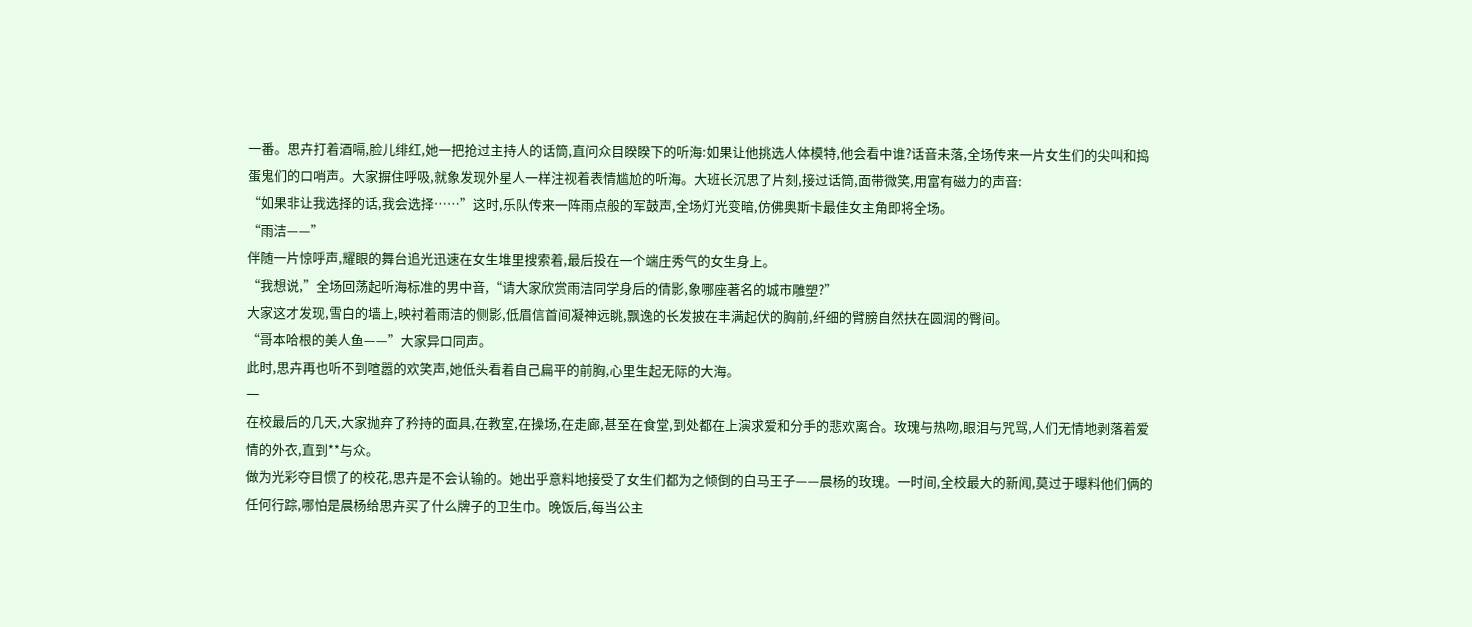一番。思卉打着酒嗝,脸儿绯红,她一把抢过主持人的话筒,直问众目睽睽下的听海:如果让他挑选人体模特,他会看中谁?话音未落,全场传来一片女生们的尖叫和捣蛋鬼们的口哨声。大家摒住呼吸,就象发现外星人一样注视着表情尴尬的听海。大班长沉思了片刻,接过话筒,面带微笑,用富有磁力的声音:
“如果非让我选择的话,我会选择……”这时,乐队传来一阵雨点般的军鼓声,全场灯光变暗,仿佛奥斯卡最佳女主角即将全场。
“雨洁——”
伴随一片惊呼声,耀眼的舞台追光迅速在女生堆里搜索着,最后投在一个端庄秀气的女生身上。
“我想说,”全场回荡起听海标准的男中音,“请大家欣赏雨洁同学身后的倩影,象哪座著名的城市雕塑?”
大家这才发现,雪白的墙上,映衬着雨洁的侧影,低眉信首间凝神远眺,飘逸的长发披在丰满起伏的胸前,纤细的臂膀自然扶在圆润的臀间。
“哥本哈根的美人鱼——”大家异口同声。
此时,思卉再也听不到喧嚣的欢笑声,她低头看着自己扁平的前胸,心里生起无际的大海。
一
在校最后的几天,大家抛弃了矜持的面具,在教室,在操场,在走廊,甚至在食堂,到处都在上演求爱和分手的悲欢离合。玫瑰与热吻,眼泪与咒骂,人们无情地剥落着爱情的外衣,直到**与众。
做为光彩夺目惯了的校花,思卉是不会认输的。她出乎意料地接受了女生们都为之倾倒的白马王子——晨杨的玫瑰。一时间,全校最大的新闻,莫过于曝料他们俩的任何行踪,哪怕是晨杨给思卉买了什么牌子的卫生巾。晚饭后,每当公主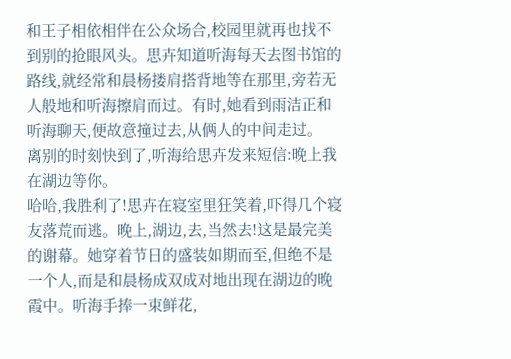和王子相依相伴在公众场合,校园里就再也找不到别的抢眼风头。思卉知道听海每天去图书馆的路线,就经常和晨杨搂肩搭背地等在那里,旁若无人般地和听海擦肩而过。有时,她看到雨洁正和听海聊天,便故意撞过去,从俩人的中间走过。
离别的时刻快到了,听海给思卉发来短信:晚上我在湖边等你。
哈哈,我胜利了!思卉在寝室里狂笑着,吓得几个寝友落荒而逃。晚上,湖边,去,当然去!这是最完美的谢幕。她穿着节日的盛装如期而至,但绝不是一个人,而是和晨杨成双成对地出现在湖边的晚霞中。听海手捧一束鲜花,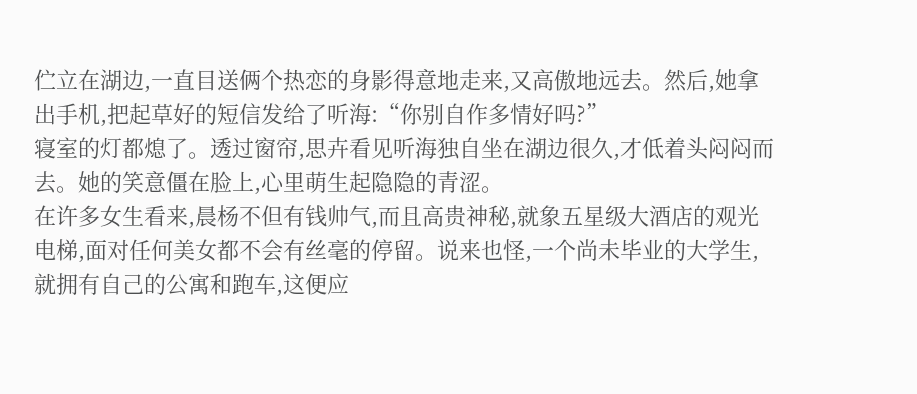伫立在湖边,一直目送俩个热恋的身影得意地走来,又高傲地远去。然后,她拿出手机,把起草好的短信发给了听海:“你别自作多情好吗?”
寝室的灯都熄了。透过窗帘,思卉看见听海独自坐在湖边很久,才低着头闷闷而去。她的笑意僵在脸上,心里萌生起隐隐的青涩。
在许多女生看来,晨杨不但有钱帅气,而且高贵神秘,就象五星级大酒店的观光电梯,面对任何美女都不会有丝毫的停留。说来也怪,一个尚未毕业的大学生,就拥有自己的公寓和跑车,这便应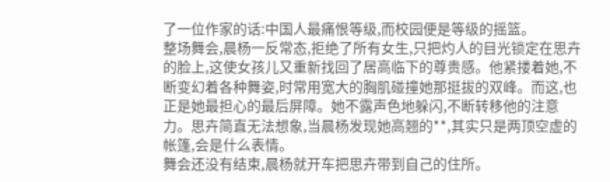了一位作家的话:中国人最痛恨等级,而校园便是等级的摇篮。
整场舞会,晨杨一反常态,拒绝了所有女生,只把灼人的目光锁定在思卉的脸上,这使女孩儿又重新找回了居高临下的尊贵感。他紧搂着她,不断变幻着各种舞姿,时常用宽大的胸肌碰撞她那挺拔的双峰。而这,也正是她最担心的最后屏障。她不露声色地躲闪,不断转移他的注意力。思卉简直无法想象,当晨杨发现她高翘的**,其实只是两顶空虚的帐篷,会是什么表情。
舞会还没有结束,晨杨就开车把思卉带到自己的住所。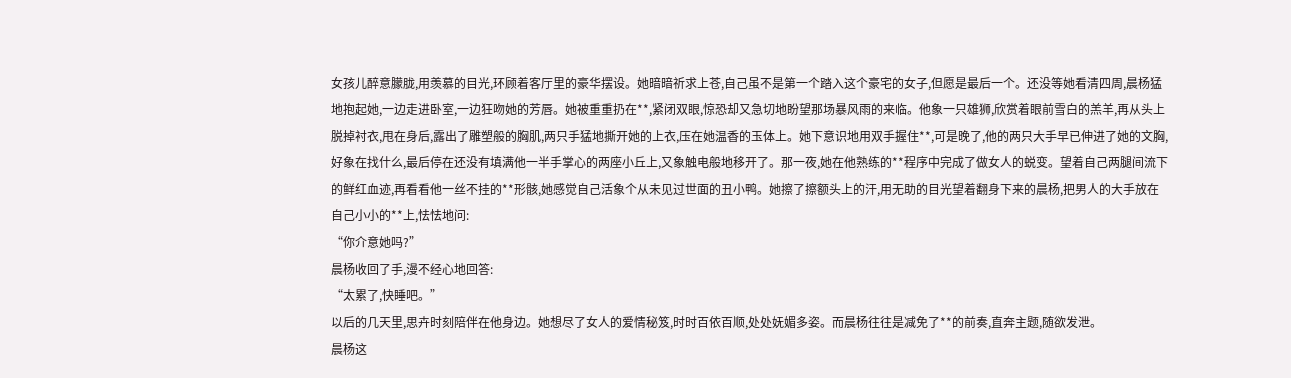女孩儿醉意朦胧,用羡慕的目光,环顾着客厅里的豪华摆设。她暗暗祈求上苍,自己虽不是第一个踏入这个豪宅的女子,但愿是最后一个。还没等她看清四周,晨杨猛地抱起她,一边走进卧室,一边狂吻她的芳唇。她被重重扔在**,紧闭双眼,惊恐却又急切地盼望那场暴风雨的来临。他象一只雄狮,欣赏着眼前雪白的羔羊,再从头上脱掉衬衣,甩在身后,露出了雕塑般的胸肌,两只手猛地撕开她的上衣,压在她温香的玉体上。她下意识地用双手握住**,可是晚了,他的两只大手早已伸进了她的文胸,好象在找什么,最后停在还没有填满他一半手掌心的两座小丘上,又象触电般地移开了。那一夜,她在他熟练的**程序中完成了做女人的蜕变。望着自己两腿间流下的鲜红血迹,再看看他一丝不挂的**形骸,她感觉自己活象个从未见过世面的丑小鸭。她擦了擦额头上的汗,用无助的目光望着翻身下来的晨杨,把男人的大手放在自己小小的**上,怯怯地问:
“你介意她吗?”
晨杨收回了手,漫不经心地回答:
“太累了,快睡吧。”
以后的几天里,思卉时刻陪伴在他身边。她想尽了女人的爱情秘笈,时时百依百顺,处处妩媚多姿。而晨杨往往是减免了**的前奏,直奔主题,随欲发泄。
晨杨这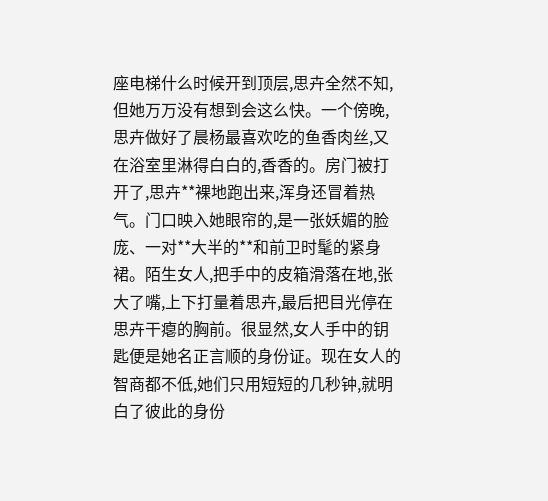座电梯什么时候开到顶层,思卉全然不知,但她万万没有想到会这么快。一个傍晚,思卉做好了晨杨最喜欢吃的鱼香肉丝,又在浴室里淋得白白的,香香的。房门被打开了,思卉**裸地跑出来,浑身还冒着热气。门口映入她眼帘的,是一张妖媚的脸庞、一对**大半的**和前卫时髦的紧身裙。陌生女人,把手中的皮箱滑落在地,张大了嘴,上下打量着思卉,最后把目光停在思卉干瘪的胸前。很显然,女人手中的钥匙便是她名正言顺的身份证。现在女人的智商都不低,她们只用短短的几秒钟,就明白了彼此的身份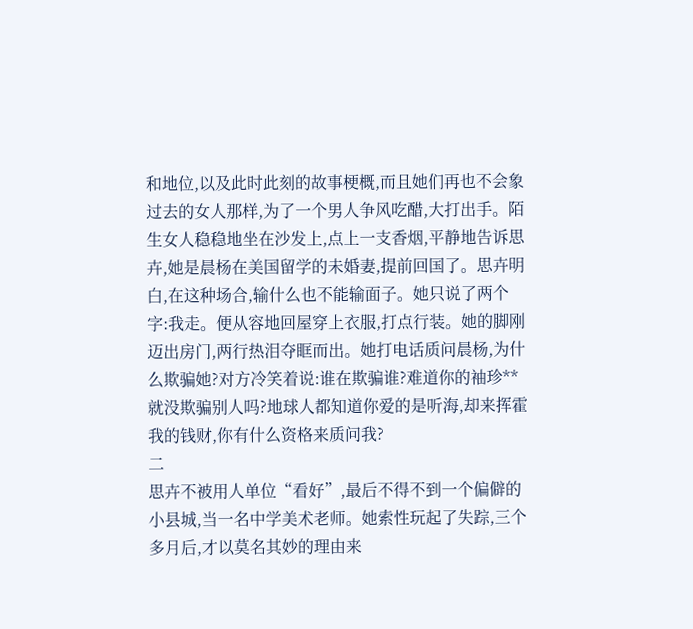和地位,以及此时此刻的故事梗概,而且她们再也不会象过去的女人那样,为了一个男人争风吃醋,大打出手。陌生女人稳稳地坐在沙发上,点上一支香烟,平静地告诉思卉,她是晨杨在美国留学的未婚妻,提前回国了。思卉明白,在这种场合,输什么也不能输面子。她只说了两个字:我走。便从容地回屋穿上衣服,打点行装。她的脚刚迈出房门,两行热泪夺眶而出。她打电话质问晨杨,为什么欺骗她?对方冷笑着说:谁在欺骗谁?难道你的袖珍**就没欺骗别人吗?地球人都知道你爱的是听海,却来挥霍我的钱财,你有什么资格来质问我?
二
思卉不被用人单位“看好”,最后不得不到一个偏僻的小县城,当一名中学美术老师。她索性玩起了失踪,三个多月后,才以莫名其妙的理由来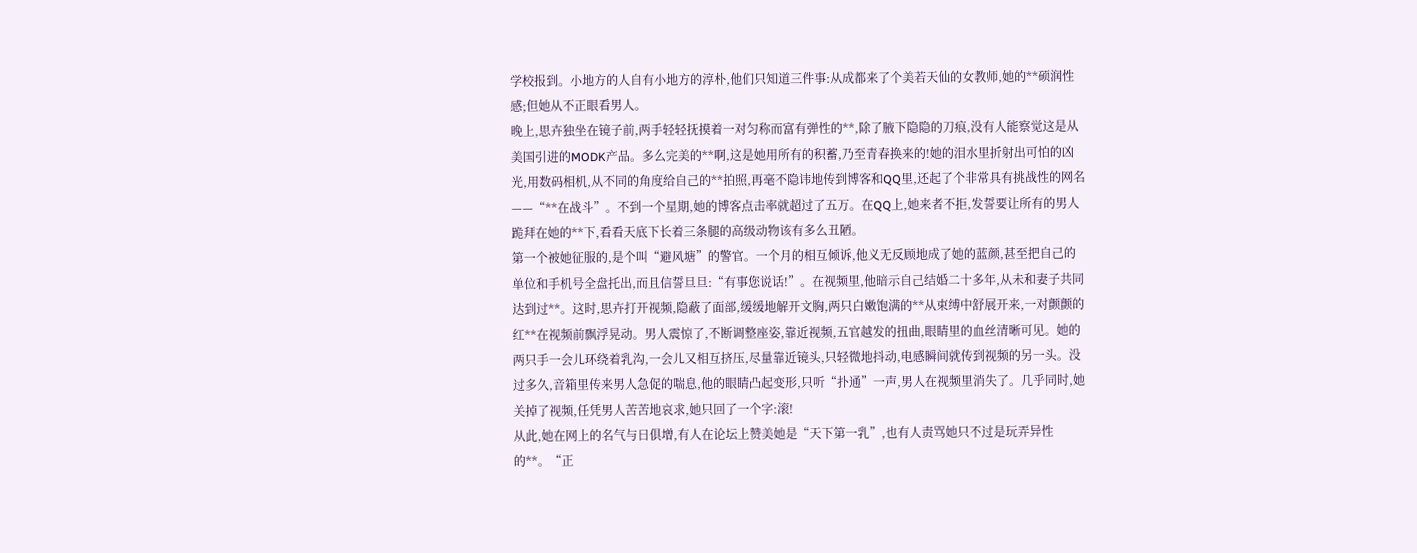学校报到。小地方的人自有小地方的淳朴,他们只知道三件事:从成都来了个美若天仙的女教师,她的**硕润性感;但她从不正眼看男人。
晚上,思卉独坐在镜子前,两手轻轻抚摸着一对匀称而富有弹性的**,除了腋下隐隐的刀痕,没有人能察觉这是从美国引进的MODK产品。多么完美的**啊,这是她用所有的积蓄,乃至青春换来的!她的泪水里折射出可怕的凶光,用数码相机,从不同的角度给自己的**拍照,再毫不隐讳地传到博客和QQ里,还起了个非常具有挑战性的网名——“**在战斗”。不到一个星期,她的博客点击率就超过了五万。在QQ上,她来者不拒,发誓要让所有的男人跪拜在她的**下,看看天底下长着三条腿的高级动物该有多么丑陋。
第一个被她征服的,是个叫“避风塘”的警官。一个月的相互倾诉,他义无反顾地成了她的蓝颜,甚至把自己的单位和手机号全盘托出,而且信誓旦旦:“有事您说话!”。在视频里,他暗示自己结婚二十多年,从未和妻子共同达到过**。这时,思卉打开视频,隐蔽了面部,缓缓地解开文胸,两只白嫩饱满的**从束缚中舒展开来,一对颤颤的红**在视频前飘浮晃动。男人震惊了,不断调整座姿,靠近视频,五官越发的扭曲,眼睛里的血丝清晰可见。她的两只手一会儿环绕着乳沟,一会儿又相互挤压,尽量靠近镜头,只轻微地抖动,电感瞬间就传到视频的另一头。没过多久,音箱里传来男人急促的喘息,他的眼睛凸起变形,只听“扑通”一声,男人在视频里消失了。几乎同时,她关掉了视频,任凭男人苦苦地哀求,她只回了一个字:滚!
从此,她在网上的名气与日俱增,有人在论坛上赞美她是“天下第一乳”,也有人责骂她只不过是玩弄异性的**。“正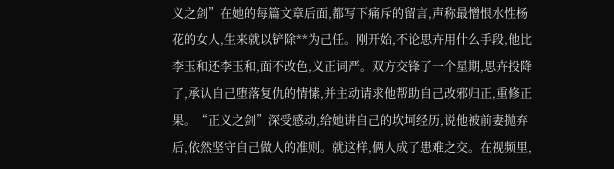义之剑”在她的每篇文章后面,都写下痛斥的留言,声称最憎恨水性杨花的女人,生来就以铲除**为己任。刚开始,不论思卉用什么手段,他比李玉和还李玉和,面不改色,义正词严。双方交锋了一个星期,思卉投降了,承认自己堕落复仇的情愫,并主动请求他帮助自己改邪归正,重修正果。“正义之剑”深受感动,给她讲自己的坎坷经历,说他被前妻抛弃后,依然坚守自己做人的准则。就这样,俩人成了患难之交。在视频里,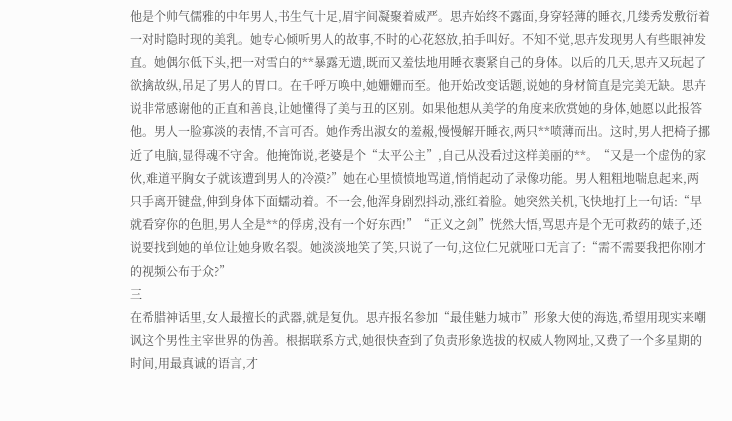他是个帅气儒雅的中年男人,书生气十足,眉宇间凝聚着威严。思卉始终不露面,身穿轻薄的睡衣,几缕秀发敷衍着一对时隐时现的美乳。她专心倾听男人的故事,不时的心花怒放,拍手叫好。不知不觉,思卉发现男人有些眼神发直。她偶尔低下头,把一对雪白的**暴露无遗,既而又羞怯地用睡衣裹紧自己的身体。以后的几天,思卉又玩起了欲擒故纵,吊足了男人的胃口。在千呼万唤中,她姗姗而至。他开始改变话题,说她的身材简直是完美无缺。思卉说非常感谢他的正直和善良,让她懂得了美与丑的区别。如果他想从美学的角度来欣赏她的身体,她愿以此报答他。男人一脸寡淡的表情,不言可否。她作秀出淑女的羞赧,慢慢解开睡衣,两只**喷薄而出。这时,男人把椅子挪近了电脑,显得魂不守舍。他掩饰说,老婆是个“太平公主”,自己从没看过这样美丽的**。“又是一个虚伪的家伙,难道平胸女子就该遭到男人的冷漠?”她在心里愤愤地骂道,悄悄起动了录像功能。男人粗粗地喘息起来,两只手离开键盘,伸到身体下面蠕动着。不一会,他浑身剧烈抖动,涨红着脸。她突然关机,飞快地打上一句话:“早就看穿你的色胆,男人全是**的俘虏,没有一个好东西!”“正义之剑”恍然大悟,骂思卉是个无可救药的婊子,还说要找到她的单位让她身败名裂。她淡淡地笑了笑,只说了一句,这位仁兄就哑口无言了:“需不需要我把你刚才的视频公布于众?”
三
在希腊神话里,女人最擅长的武器,就是复仇。思卉报名参加“最佳魅力城市”形象大使的海选,希望用现实来嘲讽这个男性主宰世界的伪善。根据联系方式,她很快查到了负责形象选拔的权威人物网址,又费了一个多星期的时间,用最真诚的语言,才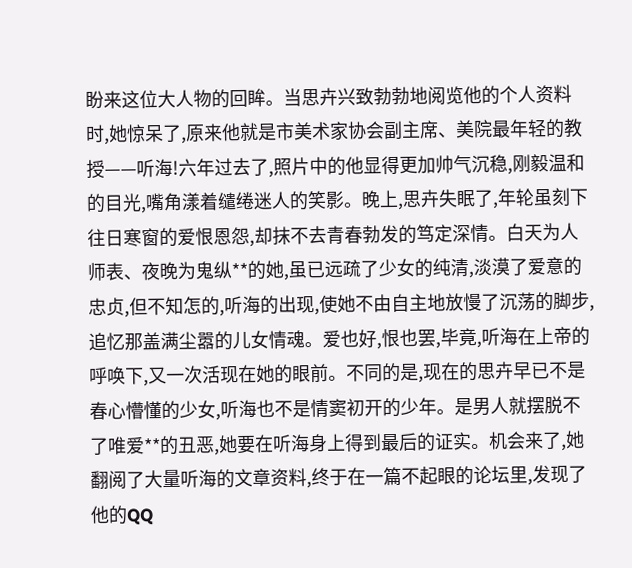盼来这位大人物的回眸。当思卉兴致勃勃地阅览他的个人资料时,她惊呆了,原来他就是市美术家协会副主席、美院最年轻的教授——听海!六年过去了,照片中的他显得更加帅气沉稳,刚毅温和的目光,嘴角漾着缱绻迷人的笑影。晚上,思卉失眠了,年轮虽刻下往日寒窗的爱恨恩怨,却抹不去青春勃发的笃定深情。白天为人师表、夜晚为鬼纵**的她,虽已远疏了少女的纯清,淡漠了爱意的忠贞,但不知怎的,听海的出现,使她不由自主地放慢了沉荡的脚步,追忆那盖满尘嚣的儿女情魂。爱也好,恨也罢,毕竟,听海在上帝的呼唤下,又一次活现在她的眼前。不同的是,现在的思卉早已不是春心懵懂的少女,听海也不是情窦初开的少年。是男人就摆脱不了唯爱**的丑恶,她要在听海身上得到最后的证实。机会来了,她翻阅了大量听海的文章资料,终于在一篇不起眼的论坛里,发现了他的QQ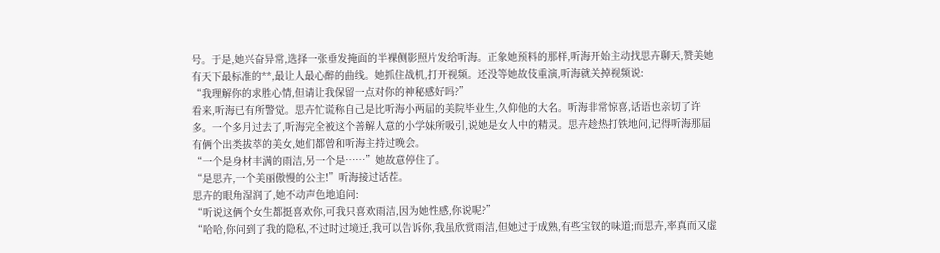号。于是,她兴奋异常,选择一张垂发掩面的半裸侧影照片发给听海。正象她预料的那样,听海开始主动找思卉聊天,赞美她有天下最标准的**,最让人最心醉的曲线。她抓住战机,打开视频。还没等她故伎重演,听海就关掉视频说:
“我理解你的求胜心情,但请让我保留一点对你的神秘感好吗?”
看来,听海已有所警觉。思卉忙谎称自己是比听海小两届的美院毕业生,久仰他的大名。听海非常惊喜,话语也亲切了许多。一个多月过去了,听海完全被这个善解人意的小学妹所吸引,说她是女人中的精灵。思卉趁热打铁地问,记得听海那届有俩个出类拔萃的美女,她们都曾和听海主持过晚会。
“一个是身材丰满的雨洁,另一个是……”她故意停住了。
“是思卉,一个美丽傲慢的公主!”听海接过话茬。
思卉的眼角湿润了,她不动声色地追问:
“听说这俩个女生都挺喜欢你,可我只喜欢雨洁,因为她性感,你说呢?”
“哈哈,你问到了我的隐私,不过时过境迁,我可以告诉你,我虽欣赏雨洁,但她过于成熟,有些宝钗的味道;而思卉,率真而又虚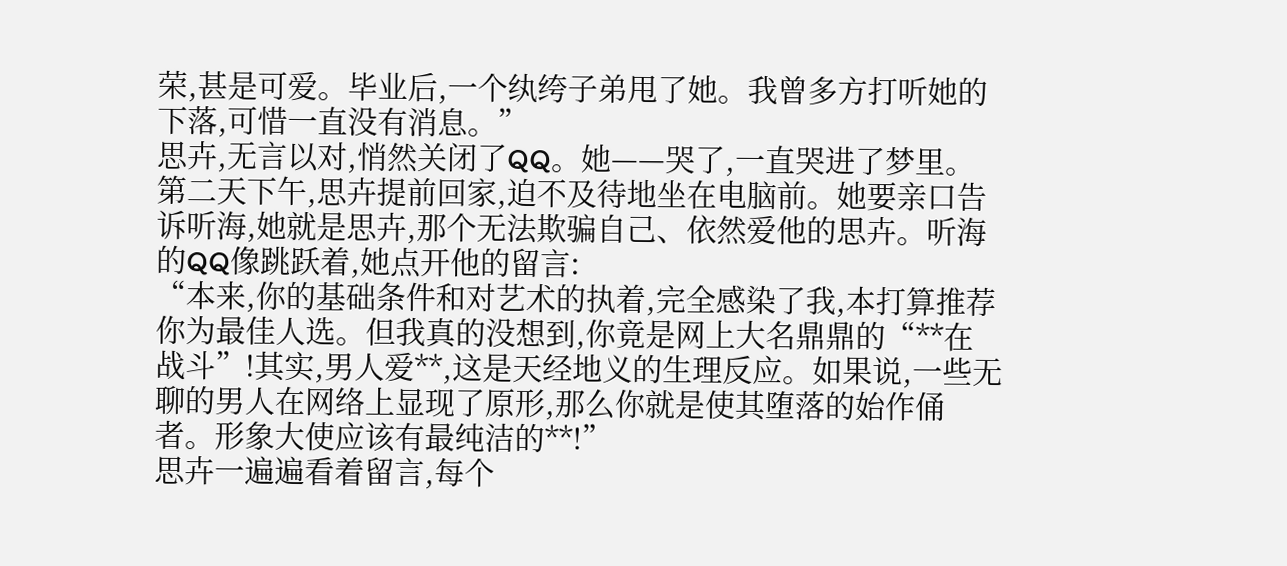荣,甚是可爱。毕业后,一个纨绔子弟甩了她。我曾多方打听她的下落,可惜一直没有消息。”
思卉,无言以对,悄然关闭了QQ。她——哭了,一直哭进了梦里。
第二天下午,思卉提前回家,迫不及待地坐在电脑前。她要亲口告诉听海,她就是思卉,那个无法欺骗自己、依然爱他的思卉。听海的QQ像跳跃着,她点开他的留言:
“本来,你的基础条件和对艺术的执着,完全感染了我,本打算推荐你为最佳人选。但我真的没想到,你竟是网上大名鼎鼎的“**在战斗”!其实,男人爱**,这是天经地义的生理反应。如果说,一些无聊的男人在网络上显现了原形,那么你就是使其堕落的始作俑者。形象大使应该有最纯洁的**!”
思卉一遍遍看着留言,每个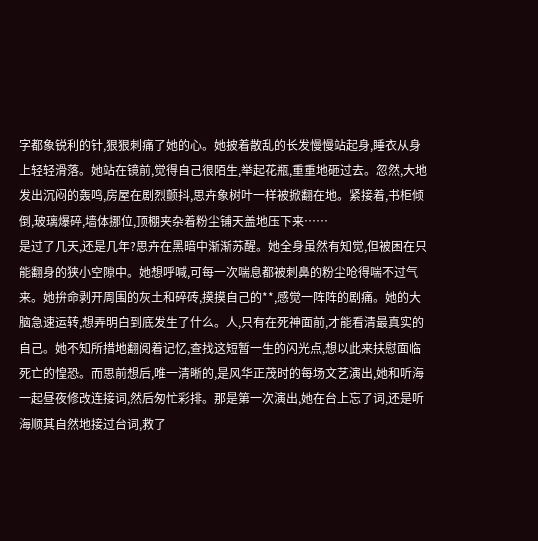字都象锐利的针,狠狠刺痛了她的心。她披着散乱的长发慢慢站起身,睡衣从身上轻轻滑落。她站在镜前,觉得自己很陌生,举起花瓶,重重地砸过去。忽然,大地发出沉闷的轰鸣,房屋在剧烈颤抖,思卉象树叶一样被掀翻在地。紧接着,书柜倾倒,玻璃爆碎,墙体挪位,顶棚夹杂着粉尘铺天盖地压下来……
是过了几天,还是几年?思卉在黑暗中渐渐苏醒。她全身虽然有知觉,但被困在只能翻身的狭小空隙中。她想呼喊,可每一次喘息都被刺鼻的粉尘呛得喘不过气来。她拚命剥开周围的灰土和碎砖,摸摸自己的**,感觉一阵阵的剧痛。她的大脑急速运转,想弄明白到底发生了什么。人,只有在死神面前,才能看清最真实的自己。她不知所措地翻阅着记忆,查找这短暂一生的闪光点,想以此来扶慰面临死亡的惶恐。而思前想后,唯一清晰的,是风华正茂时的每场文艺演出,她和听海一起昼夜修改连接词,然后匆忙彩排。那是第一次演出,她在台上忘了词,还是听海顺其自然地接过台词,救了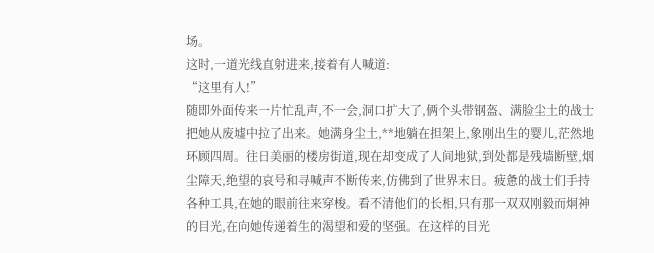场。
这时,一道光线直射进来,接着有人喊道:
“这里有人!”
随即外面传来一片忙乱声,不一会,洞口扩大了,俩个头带钢盔、满脸尘土的战士把她从废墟中拉了出来。她满身尘土,**地躺在担架上,象刚出生的婴儿,茫然地环顾四周。往日美丽的楼房街道,现在却变成了人间地狱,到处都是残墙断壁,烟尘障天,绝望的哀号和寻喊声不断传来,仿佛到了世界末日。疲惫的战士们手持各种工具,在她的眼前往来穿梭。看不清他们的长相,只有那一双双刚毅而炯神的目光,在向她传递着生的渴望和爱的坚强。在这样的目光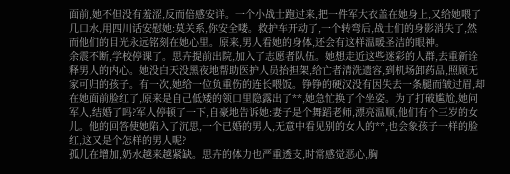面前,她不但没有羞涩,反而倍感安详。一个小战士跑过来,把一件军大衣盖在她身上,又给她喂了几口水,用四川话安慰她:莫关系,你安全喽。救护车开动了,一个转弯后,战士们的身影消失了,然而他们的目光永远铭刻在她心里。原来,男人看她的身体,还会有这样温暖圣洁的眼神。
余震不断,学校停课了。思卉提前出院,加入了志愿者队伍。她想走近这些迷彩的人群,去重新诠释男人的内心。她没白天没黑夜地帮助医护人员抬担架,给亡者清洗遗容,到机场卸药品,照顾无家可归的孩子。有一次,她给一位负重伤的连长喂饭。铮铮的硬汉没有因失去一条腿而皱过眉,却在她面前脸红了,原来是自己低矮的领口里隐露出了**,她急忙换了个坐姿。为了打破尴尬,她问军人,结婚了吗?军人停顿了一下,自豪地告诉她:妻子是个舞蹈老师,漂亮温顺,他们有个三岁的女儿。他的回答使她陷入了沉思,一个已婚的男人,无意中看见别的女人的**,也会象孩子一样的脸红,这又是个怎样的男人呢?
孤儿在增加,奶水越来越紧缺。思卉的体力也严重透支,时常感觉恶心,胸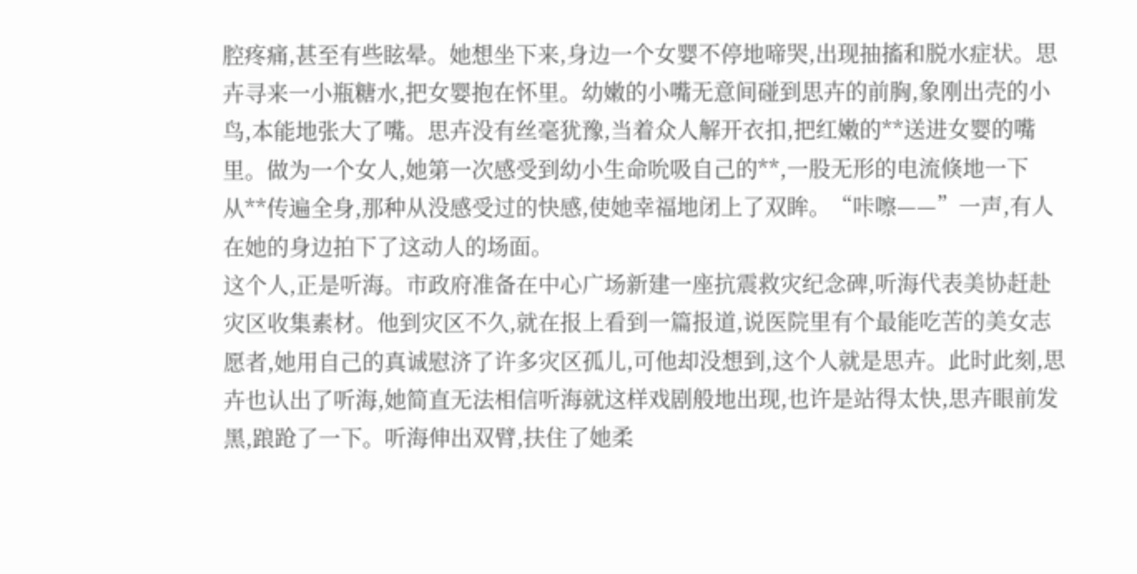腔疼痛,甚至有些眩晕。她想坐下来,身边一个女婴不停地啼哭,出现抽搐和脱水症状。思卉寻来一小瓶糖水,把女婴抱在怀里。幼嫩的小嘴无意间碰到思卉的前胸,象刚出壳的小鸟,本能地张大了嘴。思卉没有丝毫犹豫,当着众人解开衣扣,把红嫩的**送进女婴的嘴里。做为一个女人,她第一次感受到幼小生命吮吸自己的**,一股无形的电流倏地一下从**传遍全身,那种从没感受过的快感,使她幸福地闭上了双眸。“咔嚓——”一声,有人在她的身边拍下了这动人的场面。
这个人,正是听海。市政府准备在中心广场新建一座抗震救灾纪念碑,听海代表美协赶赴灾区收集素材。他到灾区不久,就在报上看到一篇报道,说医院里有个最能吃苦的美女志愿者,她用自己的真诚慰济了许多灾区孤儿,可他却没想到,这个人就是思卉。此时此刻,思卉也认出了听海,她简直无法相信听海就这样戏剧般地出现,也许是站得太快,思卉眼前发黑,踉跄了一下。听海伸出双臂,扶住了她柔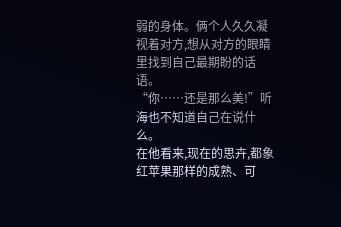弱的身体。俩个人久久凝视着对方,想从对方的眼睛里找到自己最期盼的话语。
“你……还是那么美!”听海也不知道自己在说什么。
在他看来,现在的思卉,都象红苹果那样的成熟、可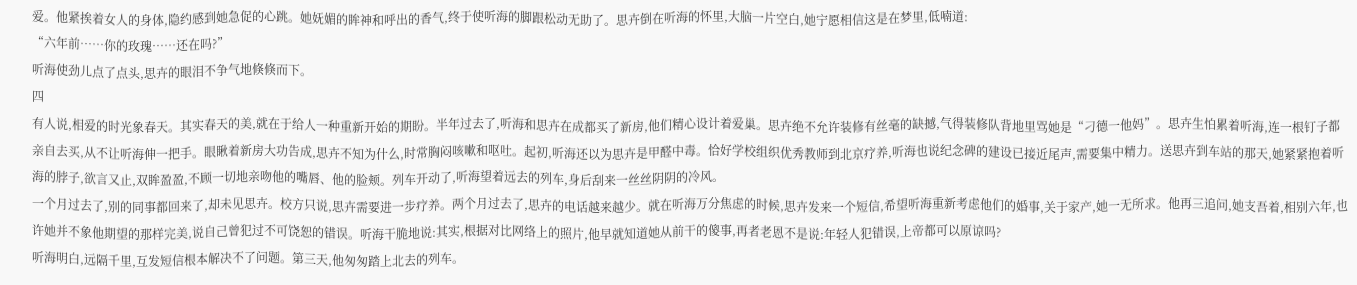爱。他紧挨着女人的身体,隐约感到她急促的心跳。她妩媚的眸神和呼出的香气,终于使听海的脚跟松动无助了。思卉倒在听海的怀里,大脑一片空白,她宁愿相信这是在梦里,低喃道:
“六年前……你的玫瑰……还在吗?”
听海使劲儿点了点头,思卉的眼泪不争气地倏倏而下。
四
有人说,相爱的时光象春天。其实春天的美,就在于给人一种重新开始的期盼。半年过去了,听海和思卉在成都买了新房,他们精心设计着爱巢。思卉绝不允许装修有丝毫的缺撼,气得装修队背地里骂她是“刁德一他妈”。思卉生怕累着听海,连一根钉子都亲自去买,从不让听海伸一把手。眼瞅着新房大功告成,思卉不知为什么,时常胸闷咳嗽和呕吐。起初,听海还以为思卉是甲醛中毒。恰好学校组织优秀教师到北京疗养,听海也说纪念碑的建设已接近尾声,需要集中精力。送思卉到车站的那天,她紧紧抱着听海的脖子,欲言又止,双眸盈盈,不顾一切地亲吻他的嘴唇、他的脸颊。列车开动了,听海望着远去的列车,身后刮来一丝丝阴阴的冷风。
一个月过去了,别的同事都回来了,却未见思卉。校方只说,思卉需要进一步疗养。两个月过去了,思卉的电话越来越少。就在听海万分焦虑的时候,思卉发来一个短信,希望听海重新考虑他们的婚事,关于家产,她一无所求。他再三追问,她支吾着,相别六年,也许她并不象他期望的那样完美,说自己曾犯过不可饶恕的错误。听海干脆地说:其实,根据对比网络上的照片,他早就知道她从前干的傻事,再者老恩不是说:年轻人犯错误,上帝都可以原谅吗?
听海明白,远隔千里,互发短信根本解决不了问题。第三天,他匆匆踏上北去的列车。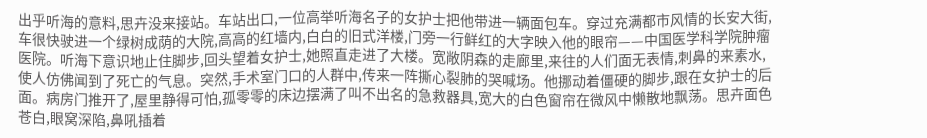出乎听海的意料,思卉没来接站。车站出口,一位高举听海名子的女护士把他带进一辆面包车。穿过充满都市风情的长安大街,车很快驶进一个绿树成荫的大院,高高的红墙内,白白的旧式洋楼,门旁一行鲜红的大字映入他的眼帘——中国医学科学院肿瘤医院。听海下意识地止住脚步,回头望着女护士,她照直走进了大楼。宽敞阴森的走廊里,来往的人们面无表情,刺鼻的来素水,使人仿佛闻到了死亡的气息。突然,手术室门口的人群中,传来一阵撕心裂肺的哭喊场。他挪动着僵硬的脚步,跟在女护士的后面。病房门推开了,屋里静得可怕,孤零零的床边摆满了叫不出名的急救器具,宽大的白色窗帘在微风中懒散地飘荡。思卉面色苍白,眼窝深陷,鼻吼插着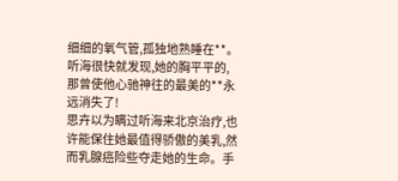细细的氧气管,孤独地熟睡在**。听海很快就发现,她的胸平平的,那曾使他心驰神往的最美的**永远消失了!
思卉以为瞒过听海来北京治疗,也许能保住她最值得骄傲的美乳,然而乳腺癌险些夺走她的生命。手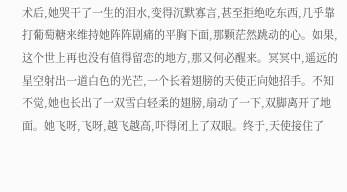术后,她哭干了一生的泪水,变得沉默寡言,甚至拒绝吃东西,几乎靠打葡萄糖来维持她阵阵剧痛的平胸下面,那颗茫然跳动的心。如果,这个世上再也没有值得留恋的地方,那又何必醒来。冥冥中,遥远的星空射出一道白色的光芒,一个长着翅膀的天使正向她招手。不知不觉,她也长出了一双雪白轻柔的翅膀,扇动了一下,双脚离开了地面。她飞呀,飞呀,越飞越高,吓得闭上了双眼。终于,天使接住了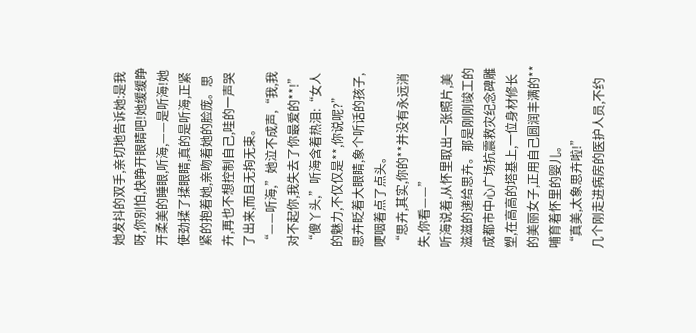她发抖的双手,亲切地告诉她:是我呀,你别怕,快睁开眼睛吧!她缓缓睁开柔美的睡眼,听海,——是听海!她使劲揉了揉眼睛,真的是听海,正紧紧的抱着她,亲吻着她的脸庞。思卉,再也不想控制自己,哇的一声哭了出来,而且无拘无束。
“——听海,”她泣不成声,“我,我对不起你,我失去了你最爱的**!”
“傻丫头,”听海含着热泪:“女人的魅力,不仅仅是**,你说呢?”
思卉眨着大眼睛,象个听话的孩子,哽咽着点了点头。
“思卉,其实,你的**并没有永远消失,你看——”
听海说着,从怀里取出一张照片,美滋滋的递给思卉。那是刚刚竣工的成都市中心广场抗震救灾纪念碑雕塑,在高高的塔基上,一位身材修长的美丽女子,正用自己圆润丰满的**哺育着怀里的婴儿。
“真美,太象思卉啦!”
几个刚走进病房的医护人员,不约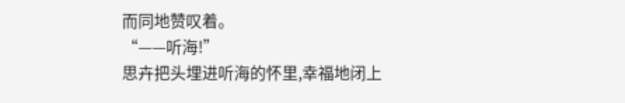而同地赞叹着。
“——听海!”
思卉把头埋进听海的怀里,幸福地闭上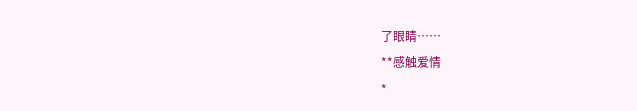了眼睛……
**感触爱情
*